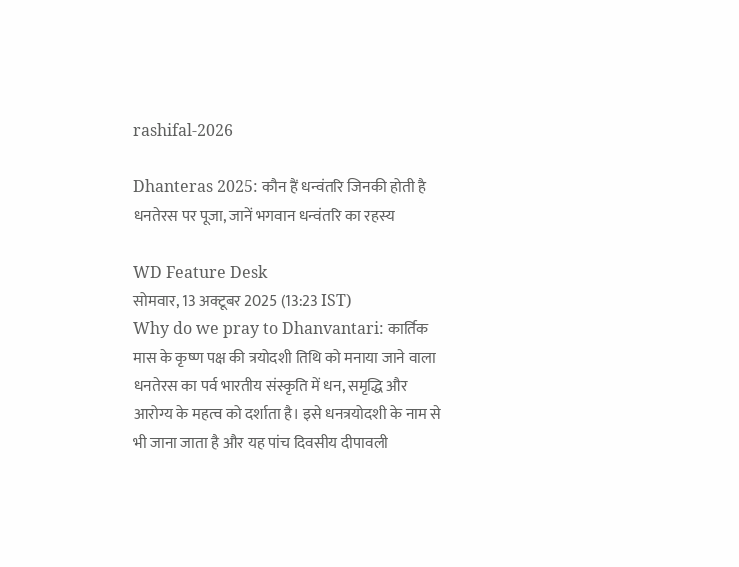rashifal-2026

Dhanteras 2025: कौन हैं धन्वंतरि जिनकी होती है धनतेरस पर पूजा, जानें भगवान धन्वंतरि का रहस्य

WD Feature Desk
सोमवार, 13 अक्टूबर 2025 (13:23 IST)
Why do we pray to Dhanvantari: कार्तिक मास के कृष्ण पक्ष की त्रयोदशी तिथि को मनाया जाने वाला धनतेरस का पर्व भारतीय संस्कृति में धन, समृद्धि और आरोग्य के महत्व को दर्शाता है। इसे धनत्रयोदशी के नाम से भी जाना जाता है और यह पांच दिवसीय दीपावली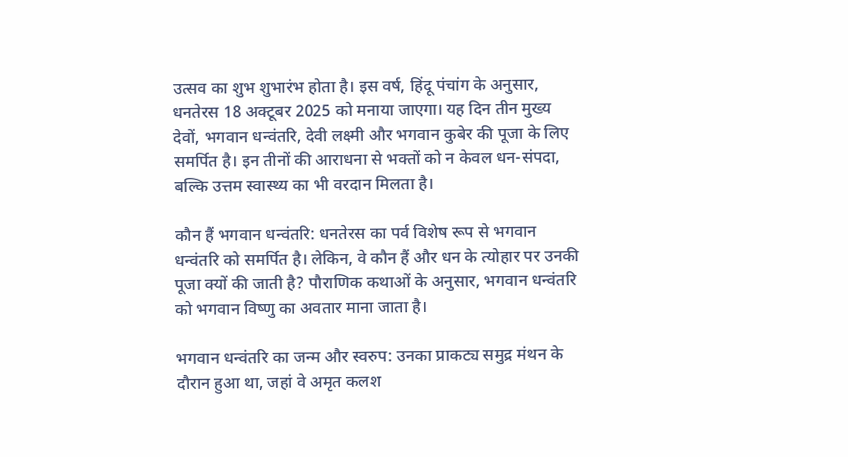उत्सव का शुभ शुभारंभ होता है। इस वर्ष, हिंदू पंचांग के अनुसार, धनतेरस 18 अक्टूबर 2025 को मनाया जाएगा। यह दिन तीन मुख्य देवों, भगवान धन्वंतरि, देवी लक्ष्मी और भगवान कुबेर की पूजा के लिए समर्पित है। इन तीनों की आराधना से भक्तों को न केवल धन-संपदा, बल्कि उत्तम स्वास्थ्य का भी वरदान मिलता है।

कौन हैं भगवान धन्वंतरि: धनतेरस का पर्व विशेष रूप से भगवान धन्वंतरि को समर्पित है। लेकिन, वे कौन हैं और धन के त्योहार पर उनकी पूजा क्यों की जाती है? पौराणिक कथाओं के अनुसार, भगवान धन्वंतरि को भगवान विष्णु का अवतार माना जाता है।

भगवान धन्वंतरि का जन्म और स्वरुप: उनका प्राकट्य समुद्र मंथन के दौरान हुआ था, जहां वे अमृत कलश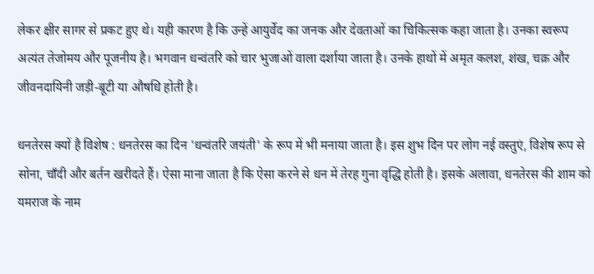लेकर क्षीर सागर से प्रकट हुए थे। यही कारण है कि उन्हें आयुर्वेद का जनक और देवताओं का चिकित्सक कहा जाता है। उनका स्वरूप अत्यंत तेजोमय और पूजनीय है। भगवान धन्वंतरि को चार भुजाओं वाला दर्शाया जाता है। उनके हाथों में अमृत कलश, शंख, चक्र और जीवनदायिनी जड़ी-बूटी या औषधि होती है।

धनतेरस क्यों है विशेष : धनतेरस का दिन 'धन्वंतरि जयंती' के रूप में भी मनाया जाता है। इस शुभ दिन पर लोग नई वस्तुएं, विशेष रूप से सोना, चाँदी और बर्तन खरीदते हैं। ऐसा माना जाता है कि ऐसा करने से धन में तेरह गुना वृद्धि होती है। इसके अलावा, धनतेरस की शाम को यमराज के नाम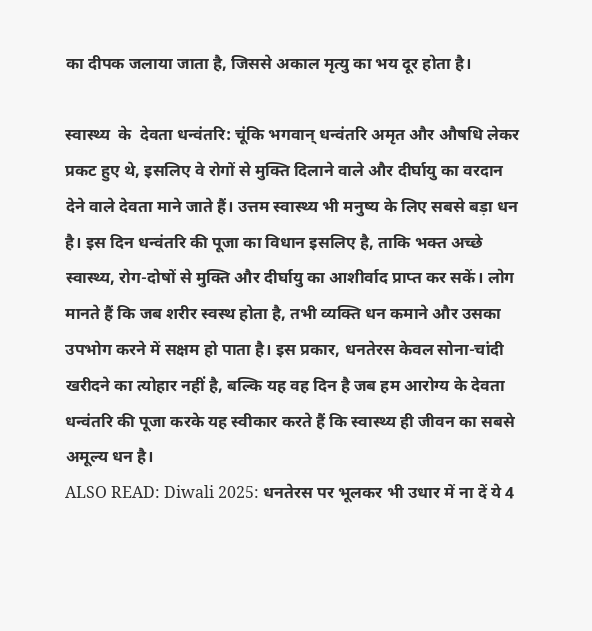का दीपक जलाया जाता है, जिससे अकाल मृत्यु का भय दूर होता है।

स्वास्थ्य  के  देवता धन्वंतरि: चूंकि भगवान् धन्वंतरि अमृत और औषधि लेकर प्रकट हुए थे, इसलिए वे रोगों से मुक्ति दिलाने वाले और दीर्घायु का वरदान देने वाले देवता माने जाते हैं। उत्तम स्वास्थ्य भी मनुष्य के लिए सबसे बड़ा धन है। इस दिन धन्वंतरि की पूजा का विधान इसलिए है, ताकि भक्त अच्छे स्वास्थ्य, रोग-दोषों से मुक्ति और दीर्घायु का आशीर्वाद प्राप्त कर सकें। लोग मानते हैं कि जब शरीर स्वस्थ होता है, तभी व्यक्ति धन कमाने और उसका उपभोग करने में सक्षम हो पाता है। इस प्रकार, धनतेरस केवल सोना-चांदी खरीदने का त्योहार नहीं है, बल्कि यह वह दिन है जब हम आरोग्य के देवता धन्वंतरि की पूजा करके यह स्वीकार करते हैं कि स्वास्थ्य ही जीवन का सबसे अमूल्य धन है।
ALSO READ: Diwali 2025: धनतेरस पर भूलकर भी उधार में ना दें ये 4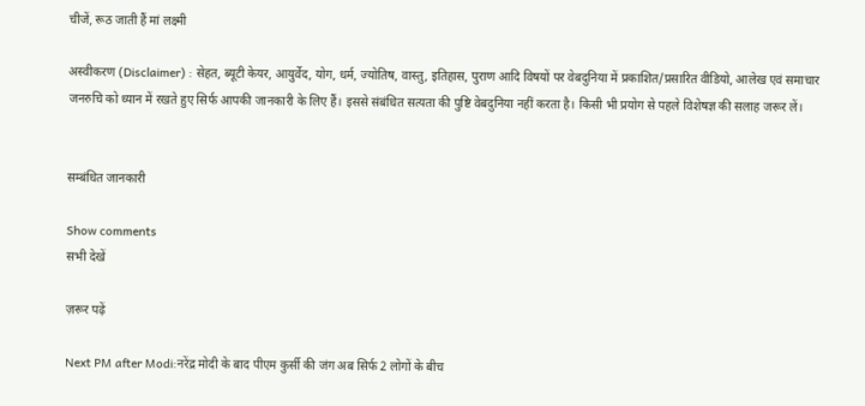चीजें, रूठ जाती हैं मां लक्ष्मी

अस्वीकरण (Disclaimer) : सेहत, ब्यूटी केयर, आयुर्वेद, योग, धर्म, ज्योतिष, वास्तु, इतिहास, पुराण आदि विषयों पर वेबदुनिया में प्रकाशित/प्रसारित वीडियो, आलेख एवं समाचार जनरुचि को ध्यान में रखते हुए सिर्फ आपकी जानकारी के लिए हैं। इससे संबंधित सत्यता की पुष्टि वेबदुनिया नहीं करता है। किसी भी प्रयोग से पहले विशेषज्ञ की सलाह जरूर लें।


सम्बंधित जानकारी

Show comments
सभी देखें

ज़रूर पढ़ें

Next PM after Modi:नरेंद्र मोदी के बाद पीएम कुर्सी की जंग अब सिर्फ 2 लोगों के बीच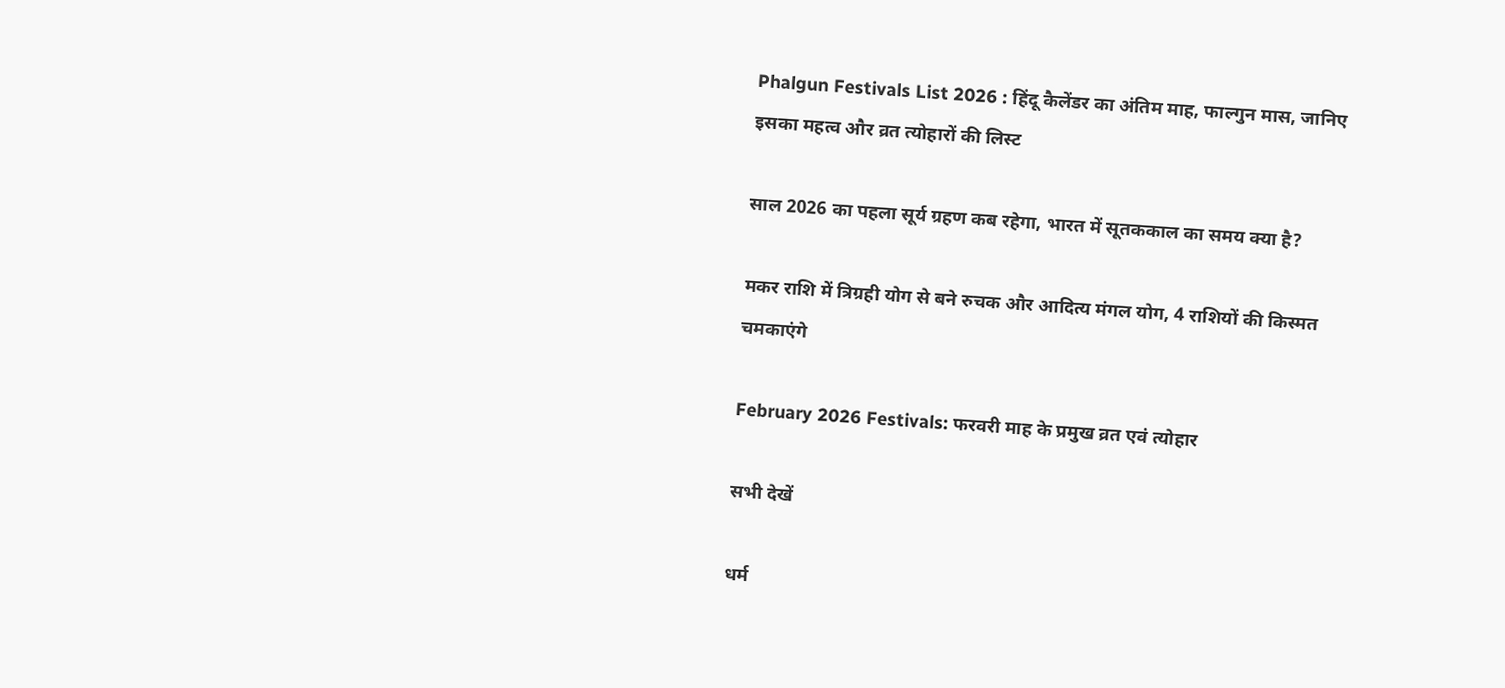Phalgun Festivals List 2026 : हिंदू कैलेंडर का अंतिम माह, फाल्गुन मास, जानिए इसका महत्व और व्रत त्योहारों की लिस्ट

साल 2026 का पहला सूर्य ग्रहण कब रहेगा, भारत में सूतककाल का समय क्या है?

मकर राशि में त्रिग्रही योग से बने रुचक और आदित्य मंगल योग, 4 राशियों की किस्मत चमकाएंगे

February 2026 Festivals: फरवरी माह के प्रमुख व्रत एवं त्योहार

सभी देखें

धर्म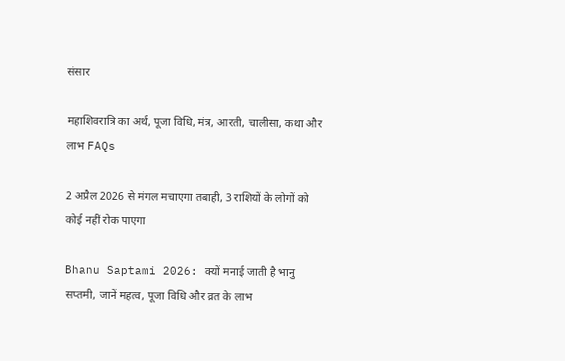संसार

महाशिवरात्रि का अर्थ, पूजा विधि, मंत्र, आरती, चालीसा, कथा और लाभ FAQs

2 अप्रैल 2026 से मंगल मचाएगा तबाही, 3 राशियों के लोगों को कोई नहीं रोक पाएगा

Bhanu Saptami 2026: क्यों मनाई जाती है भानु सप्तमी, जानें महत्व, पूजा विधि और व्रत के लाभ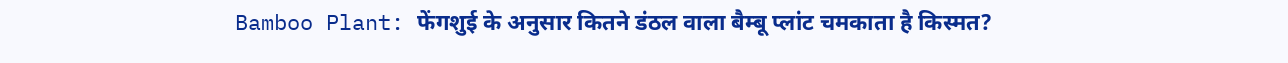Bamboo Plant: फेंगशुई के अनुसार कितने डंठल वाला बैम्बू प्लांट चमकाता है किस्मत?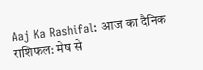Aaj Ka Rashifal: आज का दैनिक राशिफल: मेष से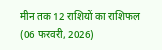मीन तक 12 राशियों का राशिफल (06 फरवरी, 2026)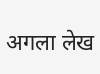अगला लेख